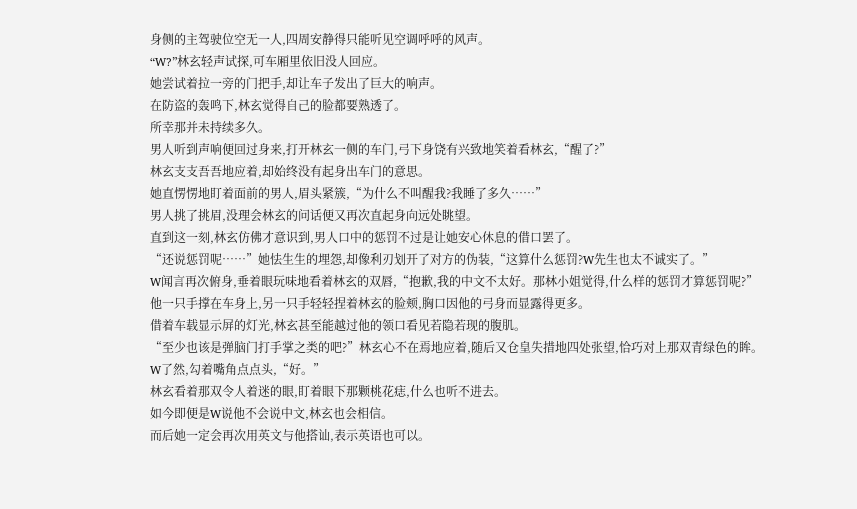身侧的主驾驶位空无一人,四周安静得只能听见空调呼呼的风声。
“W?”林玄轻声试探,可车厢里依旧没人回应。
她尝试着拉一旁的门把手,却让车子发出了巨大的响声。
在防盗的轰鸣下,林玄觉得自己的脸都要熟透了。
所幸那并未持续多久。
男人听到声响便回过身来,打开林玄一侧的车门,弓下身饶有兴致地笑着看林玄,“醒了?”
林玄支支吾吾地应着,却始终没有起身出车门的意思。
她直愣愣地盯着面前的男人,眉头紧簇,“为什么不叫醒我?我睡了多久……”
男人挑了挑眉,没理会林玄的问话便又再次直起身向远处眺望。
直到这一刻,林玄仿佛才意识到,男人口中的惩罚不过是让她安心休息的借口罢了。
“还说惩罚呢……”她怯生生的埋怨,却像利刃划开了对方的伪装,“这算什么惩罚?W先生也太不诚实了。”
W闻言再次俯身,垂着眼玩味地看着林玄的双唇,“抱歉,我的中文不太好。那林小姐觉得,什么样的惩罚才算惩罚呢?”
他一只手撑在车身上,另一只手轻轻捏着林玄的脸颊,胸口因他的弓身而显露得更多。
借着车载显示屏的灯光,林玄甚至能越过他的领口看见若隐若现的腹肌。
“至少也该是弹脑门打手掌之类的吧?”林玄心不在焉地应着,随后又仓皇失措地四处张望,恰巧对上那双青绿色的眸。
W了然,勾着嘴角点点头,“好。”
林玄看着那双令人着迷的眼,盯着眼下那颗桃花痣,什么也听不进去。
如今即便是W说他不会说中文,林玄也会相信。
而后她一定会再次用英文与他搭讪,表示英语也可以。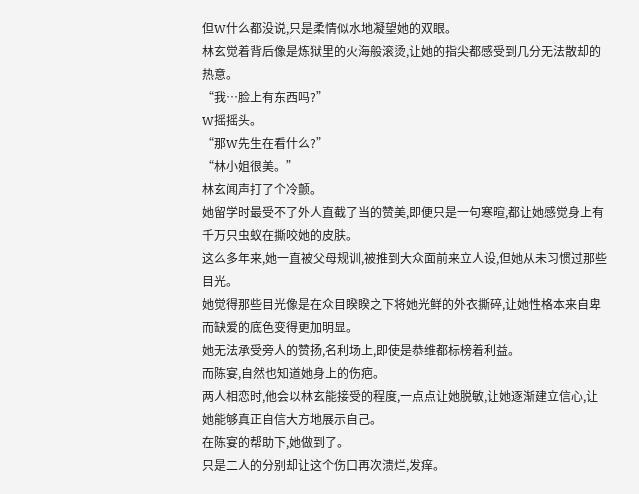但W什么都没说,只是柔情似水地凝望她的双眼。
林玄觉着背后像是炼狱里的火海般滚烫,让她的指尖都感受到几分无法散却的热意。
“我…脸上有东西吗?”
W摇摇头。
“那W先生在看什么?”
“林小姐很美。”
林玄闻声打了个冷颤。
她留学时最受不了外人直截了当的赞美,即便只是一句寒暄,都让她感觉身上有千万只虫蚁在撕咬她的皮肤。
这么多年来,她一直被父母规训,被推到大众面前来立人设,但她从未习惯过那些目光。
她觉得那些目光像是在众目睽睽之下将她光鲜的外衣撕碎,让她性格本来自卑而缺爱的底色变得更加明显。
她无法承受旁人的赞扬,名利场上,即使是恭维都标榜着利益。
而陈宴,自然也知道她身上的伤疤。
两人相恋时,他会以林玄能接受的程度,一点点让她脱敏,让她逐渐建立信心,让她能够真正自信大方地展示自己。
在陈宴的帮助下,她做到了。
只是二人的分别却让这个伤口再次溃烂,发痒。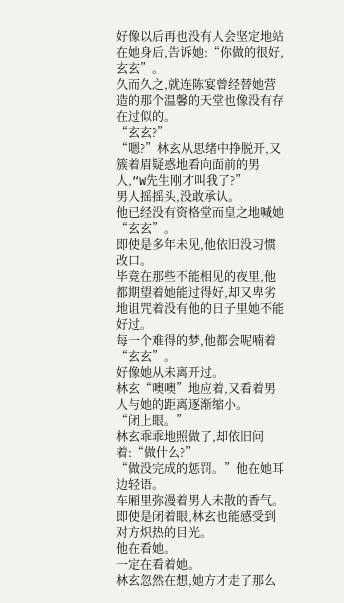好像以后再也没有人会坚定地站在她身后,告诉她:“你做的很好,玄玄”。
久而久之,就连陈宴曾经替她营造的那个温馨的天堂也像没有存在过似的。
“玄玄?”
“嗯?”林玄从思绪中挣脱开,又簇着眉疑惑地看向面前的男人,“W先生刚才叫我了?”
男人摇摇头,没敢承认。
他已经没有资格堂而皇之地喊她“玄玄”。
即使是多年未见,他依旧没习惯改口。
毕竟在那些不能相见的夜里,他都期望着她能过得好,却又卑劣地诅咒着没有他的日子里她不能好过。
每一个难得的梦,他都会呢喃着“玄玄”。
好像她从未离开过。
林玄“噢噢”地应着,又看着男人与她的距离逐渐缩小。
“闭上眼。”
林玄乖乖地照做了,却依旧问着:“做什么?”
“做没完成的惩罚。”他在她耳边轻语。
车厢里弥漫着男人未散的香气。
即使是闭着眼,林玄也能感受到对方炽热的目光。
他在看她。
一定在看着她。
林玄忽然在想,她方才走了那么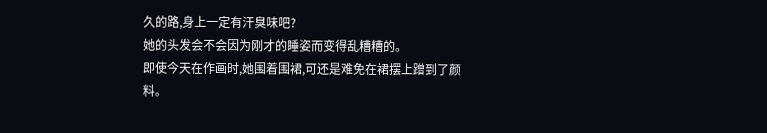久的路,身上一定有汗臭味吧?
她的头发会不会因为刚才的睡姿而变得乱糟糟的。
即使今天在作画时,她围着围裙,可还是难免在裙摆上蹭到了颜料。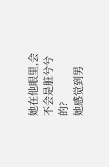她在他眼里,会不会是脏兮兮的?
她感觉到男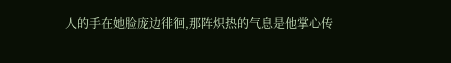人的手在她脸庞边徘徊,那阵炽热的气息是他掌心传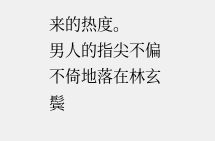来的热度。
男人的指尖不偏不倚地落在林玄鬓